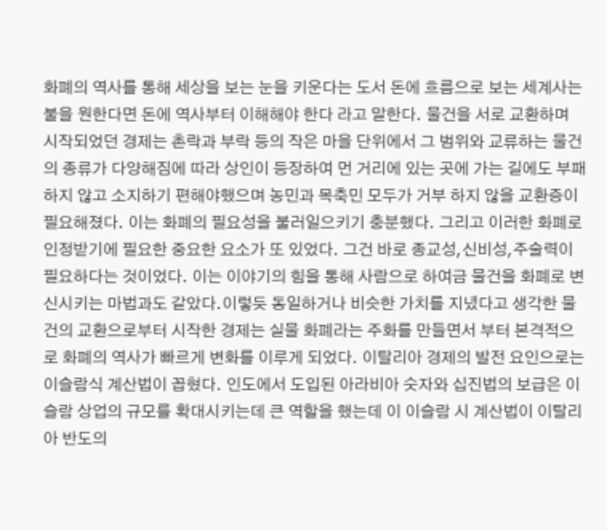화폐의 역사를 통해 세상을 보는 눈을 키운다는 도서 돈에 흐름으로 보는 세계사는 불을 원한다면 돈에 역사부터 이해해야 한다 라고 말한다. 물건을 서로 교환하며 시작되었던 경제는 촌락과 부락 등의 작은 마을 단위에서 그 범위와 교류하는 물건의 종류가 다양해짐에 따라 상인이 등장하여 먼 거리에 있는 곳에 가는 길에도 부패하지 않고 소지하기 편해야했으며 농민과 목축민 모두가 거부 하지 않을 교환증이 필요해졌다. 이는 화폐의 필요성을 불러일으키기 충분했다. 그리고 이러한 화폐로 인정받기에 필요한 중요한 요소가 또 있었다. 그건 바로 종교성,신비성,주술력이 필요하다는 것이었다. 이는 이야기의 힘을 통해 사람으로 하여금 물건을 화폐로 변신시키는 마법과도 같았다.이렇듯 동일하거나 비슷한 가치를 지녔다고 생각한 물건의 교환으로부터 시작한 경제는 실물 화폐라는 주화를 만들면서 부터 본격적으로 화폐의 역사가 빠르게 변화를 이루게 되었다. 이탈리아 경제의 발전 요인으로는 이슬람식 계산법이 꼽혔다. 인도에서 도입된 아라비아 숫자와 십진법의 보급은 이슬람 상업의 규모를 확대시키는데 큰 역할을 했는데 이 이슬람 시 계산법이 이탈리아 반도의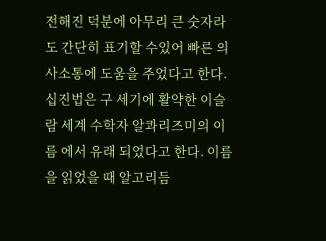전해진 덕분에 아무리 큰 숫자라도 간단히 표기할 수있어 빠른 의사소통에 도움을 주었다고 한다.십진법은 구 세기에 활약한 이슬람 세계 수학자 알콰리즈미의 이름 에서 유래 되었다고 한다. 이름을 읽었을 때 알고리듬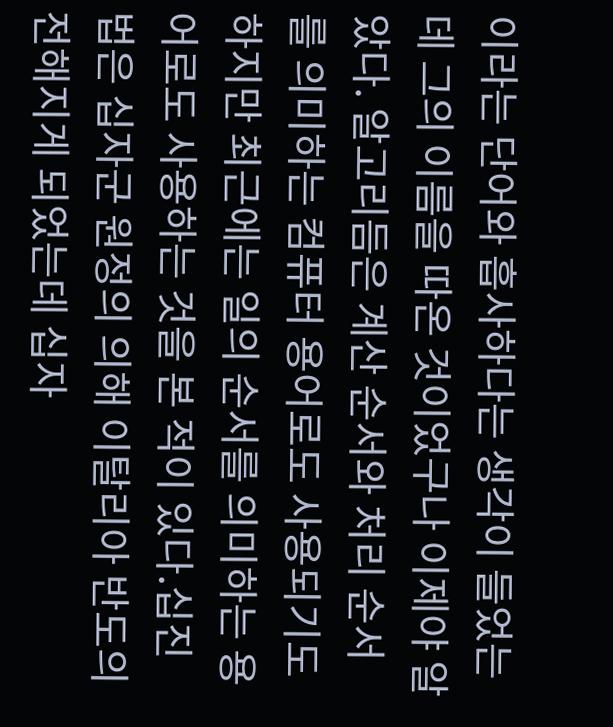이라는 단어와 흡사하다는 생각이 들었는데 그의 이름을 따온 것이었구나 이제야 알았다. 알고리듬은 계산 순서와 처리 순서를 의미하는 컴퓨터 용어로도 사용되기도 하지만 최근에는 일의 순서를 의미하는 용어로도 사용하는 것을 본 적이 있다.십진법은 십자군 원정의 의해 이탈리아 반도의 전해지게 되었는데 십자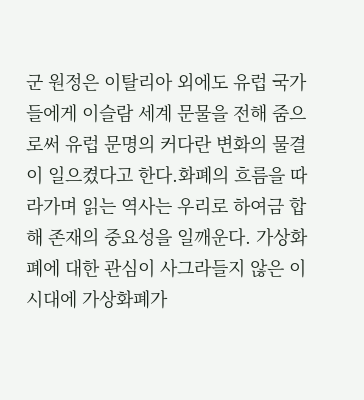군 원정은 이탈리아 외에도 유럽 국가들에게 이슬람 세계 문물을 전해 줌으로써 유럽 문명의 커다란 변화의 물결이 일으켰다고 한다.화폐의 흐름을 따라가며 읽는 역사는 우리로 하여금 합해 존재의 중요성을 일깨운다. 가상화폐에 대한 관심이 사그라들지 않은 이 시대에 가상화폐가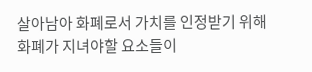살아남아 화폐로서 가치를 인정받기 위해 화폐가 지녀야할 요소들이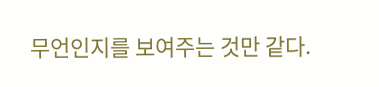무언인지를 보여주는 것만 같다.